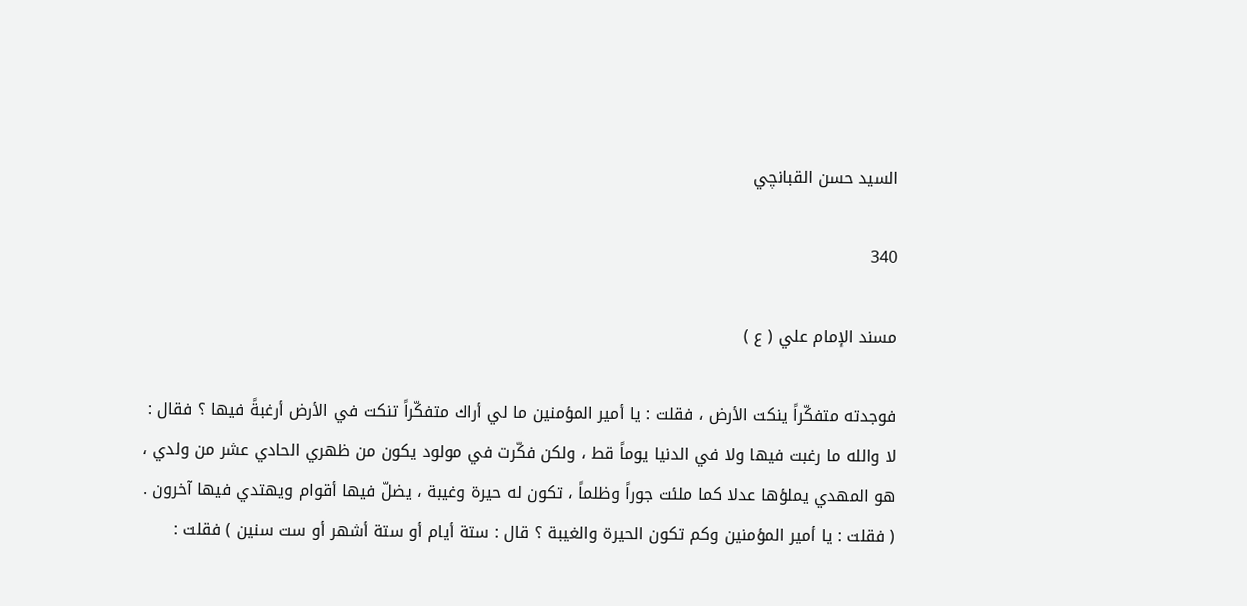السيد حسن القبانچي

340

مسند الإمام علي ( ع )

فوجدته متفكّراً ينكت الأرض ، فقلت : يا أمير المؤمنين ما لي أراك متفكّراً تنكت في الأرض أرغبةً فيها ؟ فقال : لا والله ما رغبت فيها ولا في الدنيا يوماً قط ، ولكن فكّرت في مولود يكون من ظهري الحادي عشر من ولدي ، هو المهدي يملؤها عدلا كما ملئت جوراً وظلماً ، تكون له حيرة وغيبة ، يضلّ فيها أقوام ويهتدي فيها آخرون . ( فقلت : يا أمير المؤمنين وكم تكون الحيرة والغيبة ؟ قال : ستة أيام أو ستة أشهر أو ست سنين ) فقلت :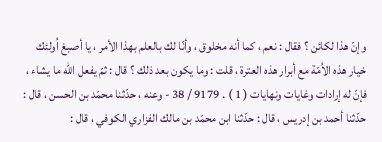وإنّ هذا لكائن ؟ فقال : نعم ، كما أنه مخلوق ، وأنّا لك بالعلم بهذا الأمر ، يا أصبغ اُولئك خيار هذه الاُمّة مع أبرار هذه العترة ، قلت : وما يكون بعد ذلك ؟ قال : ثمّ يفعل الله ما يشاء ، فإنّ له إرادات وغايات ونهايات ( 1 ) . 9179 / 38 - وعنه ، حدّثنا محمّد بن الحسن ، قال : حدّثنا أحمد بن إدريس ، قال : حدّثنا ابن محمّد بن مالك الفزاري الكوفي ، قال :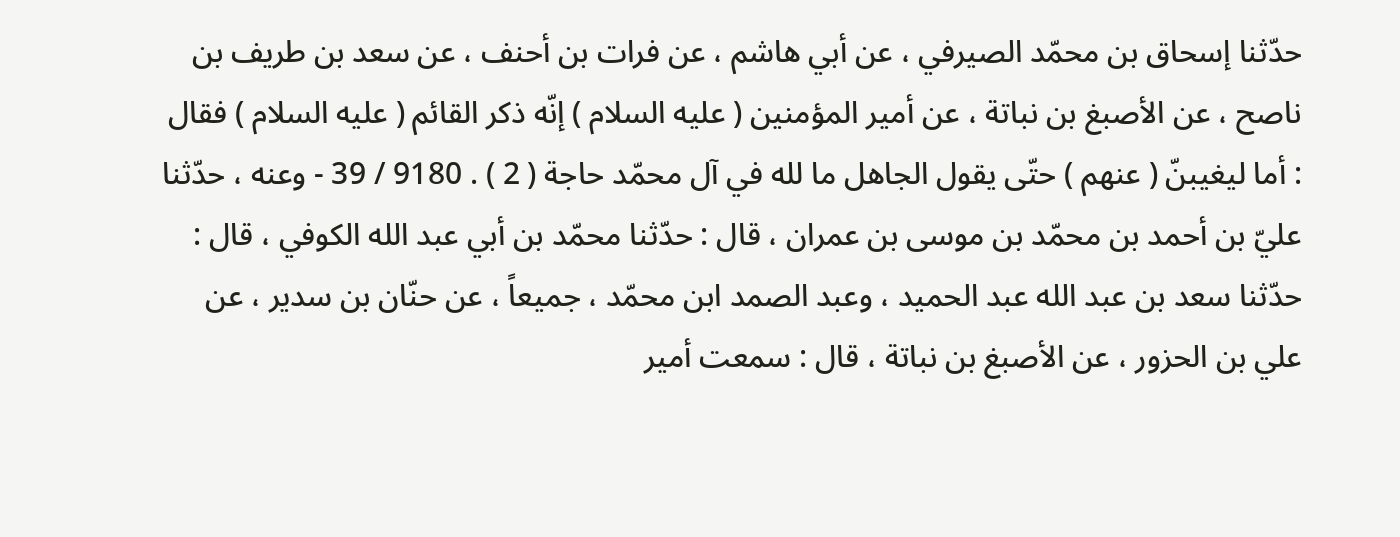حدّثنا إسحاق بن محمّد الصيرفي ، عن أبي هاشم ، عن فرات بن أحنف ، عن سعد بن طريف بن ناصح ، عن الأصبغ بن نباتة ، عن أمير المؤمنين ( عليه السلام ) إنّه ذكر القائم ( عليه السلام ) فقال : أما ليغيبنّ ( عنهم ) حتّى يقول الجاهل ما لله في آل محمّد حاجة ( 2 ) . 9180 / 39 - وعنه ، حدّثنا عليّ بن أحمد بن محمّد بن موسى بن عمران ، قال : حدّثنا محمّد بن أبي عبد الله الكوفي ، قال : حدّثنا سعد بن عبد الله عبد الحميد ، وعبد الصمد ابن محمّد ، جميعاً ، عن حنّان بن سدير ، عن علي بن الحزور ، عن الأصبغ بن نباتة ، قال : سمعت أمير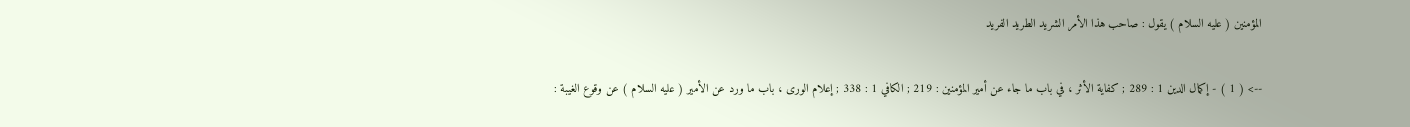المؤمنين ( عليه السلام ) يقول : صاحب هذا الأمر الشريد الطريد الفريد

--> ( 1 ) - إكمال الدين 1 : 289 ; كفاية الأثر ، في باب ما جاء عن أمير المؤمنين : 219 ; الكافي 1 : 338 ; إعلام الورى ، باب ما ورد عن الأمير ( عليه السلام ) عن وقوع الغيبة :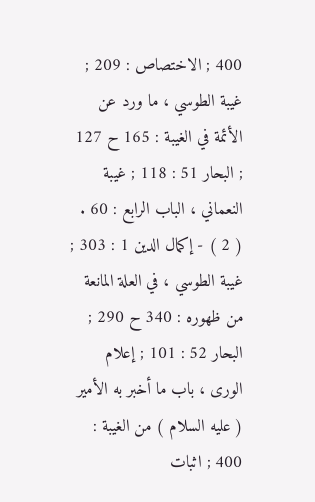400 ; الاختصاص : 209 ; غيبة الطوسي ، ما ورد عن الأئمة في الغيبة : 165 ح 127 ; البحار 51 : 118 ; غيبة النعماني ، الباب الرابع : 60 . ( 2 ) - إكمال الدين 1 : 303 ; غيبة الطوسي ، في العلة المانعة من ظهوره : 340 ح 290 ; البحار 52 : 101 ; إعلام الورى ، باب ما أخبر به الأمير ( عليه السلام ) من الغيبة : 400 ; اثبات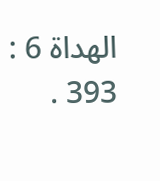الهداة 6 : 393 .